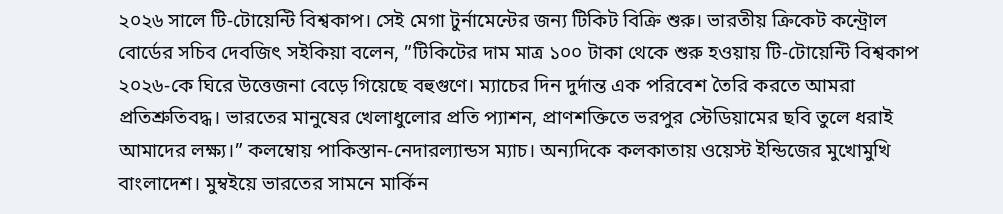২০২৬ সালে টি-টোয়েন্টি বিশ্বকাপ। সেই মেগা টুর্নামেন্টের জন্য টিকিট বিক্রি শুরু। ভারতীয় ক্রিকেট কন্ট্রোল বোর্ডের সচিব দেবজিৎ সইকিয়া বলেন, ”টিকিটের দাম মাত্র ১০০ টাকা থেকে শুরু হওয়ায় টি-টোয়েন্টি বিশ্বকাপ ২০২৬-কে ঘিরে উত্তেজনা বেড়ে গিয়েছে বহুগুণে। ম্যাচের দিন দুর্দান্ত এক পরিবেশ তৈরি করতে আমরা প্রতিশ্রুতিবদ্ধ। ভারতের মানুষের খেলাধুলোর প্রতি প্যাশন, প্রাণশক্তিতে ভরপুর স্টেডিয়ামের ছবি তুলে ধরাই আমাদের লক্ষ্য।” কলম্বোয় পাকিস্তান-নেদারল্যান্ডস ম্যাচ। অন্যদিকে কলকাতায় ওয়েস্ট ইন্ডিজের মুখোমুখি বাংলাদেশ। মুম্বইয়ে ভারতের সামনে মার্কিন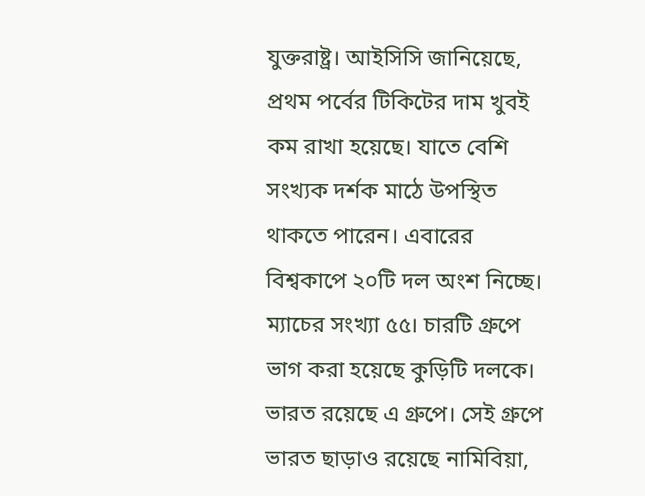যুক্তরাষ্ট্র। আইসিসি জানিয়েছে, প্রথম পর্বের টিকিটের দাম খুবই কম রাখা হয়েছে। যাতে বেশি সংখ্যক দর্শক মাঠে উপস্থিত থাকতে পারেন। এবারের বিশ্বকাপে ২০টি দল অংশ নিচ্ছে। ম্যাচের সংখ্যা ৫৫। চারটি গ্রুপে ভাগ করা হয়েছে কুড়িটি দলকে। ভারত রয়েছে এ গ্রুপে। সেই গ্রুপে ভারত ছাড়াও রয়েছে নামিবিয়া,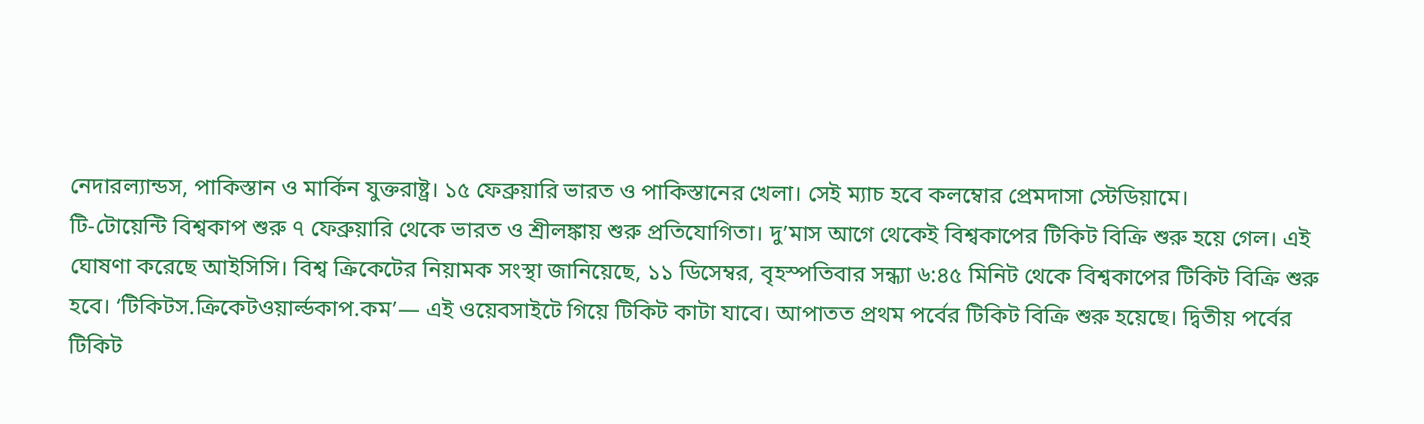নেদারল্যান্ডস, পাকিস্তান ও মার্কিন যুক্তরাষ্ট্র। ১৫ ফেব্রুয়ারি ভারত ও পাকিস্তানের খেলা। সেই ম্যাচ হবে কলম্বোর প্রেমদাসা স্টেডিয়ামে।
টি-টোয়েন্টি বিশ্বকাপ শুরু ৭ ফেব্রুয়ারি থেকে ভারত ও শ্রীলঙ্কায় শুরু প্রতিযোগিতা। দু’মাস আগে থেকেই বিশ্বকাপের টিকিট বিক্রি শুরু হয়ে গেল। এই ঘোষণা করেছে আইসিসি। বিশ্ব ক্রিকেটের নিয়ামক সংস্থা জানিয়েছে, ১১ ডিসেম্বর, বৃহস্পতিবার সন্ধ্যা ৬:৪৫ মিনিট থেকে বিশ্বকাপের টিকিট বিক্রি শুরু হবে। ‘টিকিটস.ক্রিকেটওয়ার্ল্ডকাপ.কম’— এই ওয়েবসাইটে গিয়ে টিকিট কাটা যাবে। আপাতত প্রথম পর্বের টিকিট বিক্রি শুরু হয়েছে। দ্বিতীয় পর্বের টিকিট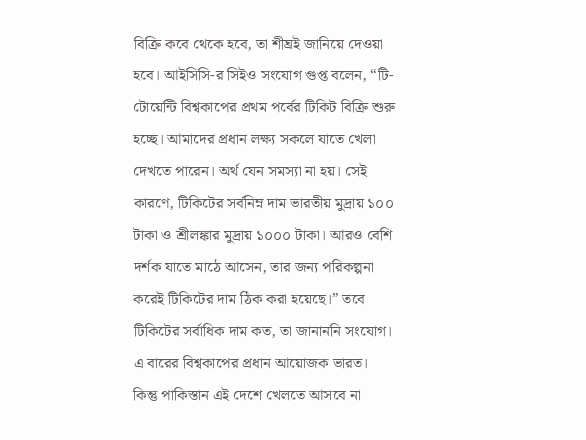বিক্রি কবে থেকে হবে, তা শীঘ্রই জানিয়ে দেওয়া হবে। আইসিসি-র সিইও সংযোগ গুপ্ত বলেন, “টি-টোয়েন্টি বিশ্বকাপের প্রথম পর্বের টিকিট বিক্রি শুরু হচ্ছে। আমাদের প্রধান লক্ষ্য সকলে যাতে খেলা দেখতে পারেন। অর্থ যেন সমস্যা না হয়। সেই কারণে, টিকিটের সর্বনিম্ন দাম ভারতীয় মুদ্রায় ১০০ টাকা ও শ্রীলঙ্কার মুদ্রায় ১০০০ টাকা। আরও বেশি দর্শক যাতে মাঠে আসেন, তার জন্য পরিকল্পনা করেই টিকিটের দাম ঠিক করা হয়েছে।” তবে টিকিটের সর্বাধিক দাম কত, তা জানাননি সংযোগ। এ বারের বিশ্বকাপের প্রধান আয়োজক ভারত। কিন্তু পাকিস্তান এই দেশে খেলতে আসবে না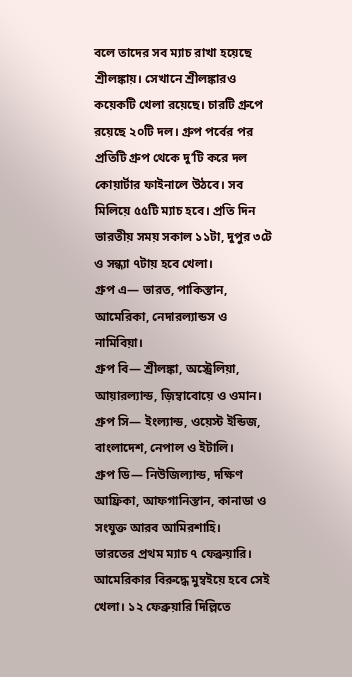বলে তাদের সব ম্যাচ রাখা হয়েছে শ্রীলঙ্কায়। সেখানে শ্রীলঙ্কারও কয়েকটি খেলা রয়েছে। চারটি গ্রুপে রয়েছে ২০টি দল। গ্রুপ পর্বের পর প্রতিটি গ্রুপ থেকে দু’টি করে দল কোয়ার্টার ফাইনালে উঠবে। সব মিলিয়ে ৫৫টি ম্যাচ হবে। প্রতি দিন ভারতীয় সময় সকাল ১১টা, দুপুর ৩টে ও সন্ধ্যা ৭টায় হবে খেলা।
গ্রুপ এ— ভারত, পাকিস্তান, আমেরিকা, নেদারল্যান্ডস ও নামিবিয়া।
গ্রুপ বি— শ্রীলঙ্কা, অস্ট্রেলিয়া, আয়ারল্যান্ড, জ়িম্বাবোয়ে ও ওমান।
গ্রুপ সি— ইংল্যান্ড, ওয়েস্ট ইন্ডিজ, বাংলাদেশ, নেপাল ও ইটালি।
গ্রুপ ডি— নিউজিল্যান্ড, দক্ষিণ আফ্রিকা, আফগানিস্তান, কানাডা ও সংযুক্ত আরব আমিরশাহি।
ভারতের প্রথম ম্যাচ ৭ ফেব্রুয়ারি। আমেরিকার বিরুদ্ধে মুম্বইয়ে হবে সেই খেলা। ১২ ফেব্রুয়ারি দিল্লিতে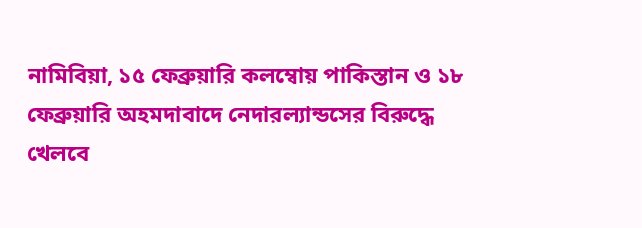নামিবিয়া, ১৫ ফেব্রুয়ারি কলম্বোয় পাকিস্তান ও ১৮ ফেব্রুয়ারি অহমদাবাদে নেদারল্যান্ডসের বিরুদ্ধে খেলবে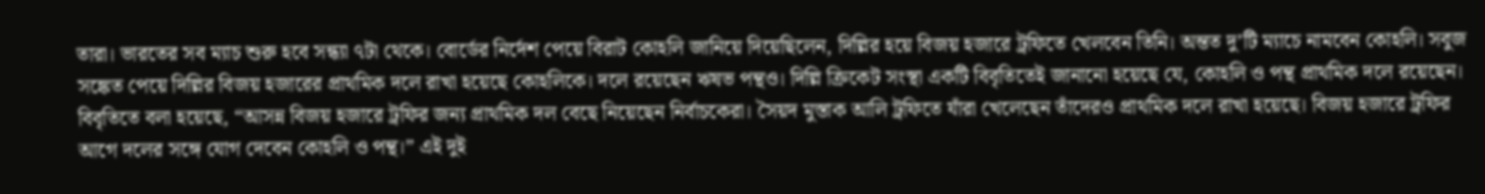তারা। ভারতের সব ম্যাচ শুরু হবে সন্ধ্যা ৭টা থেকে। বোর্ডের নির্দেশ পেয়ে বিরাট কোহলি জানিয়ে দিয়েছিলেন, দিল্লির হয়ে বিজয় হজারে ট্রফিতে খেলবেন তিনি। অন্তত দু’টি ম্যাচে নামবেন কোহলি। সবুজ সঙ্কেত পেয়ে দিল্লির বিজয় হজারের প্রাথমিক দলে রাখা হয়েছে কোহলিকে। দলে রয়েছেন ঋষভ পন্থও। দিল্লি ক্রিকেট সংস্থা একটি বিবৃতিতেই জানানো হয়েছে যে, কোহলি ও পন্থ প্রাথমিক দলে রয়েছেন। বিবৃতিতে বলা হয়েছে, “আসন্ন বিজয় হজারে ট্রফির জন্য প্রাথমিক দল বেছে নিয়েছেন নির্বাচকেরা। সৈয়দ মুস্তাক আলি ট্রফিতে যাঁরা খেলেছেন তাঁদেরও প্রাথমিক দলে রাখা হয়েছে। বিজয় হজারে ট্রফির আগে দলের সঙ্গে যোগ দেবেন কোহলি ও পন্থ।” এই দুই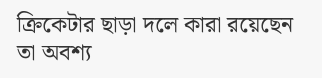ক্রিকেটার ছাড়া দলে কারা রয়েছেন তা অবশ্য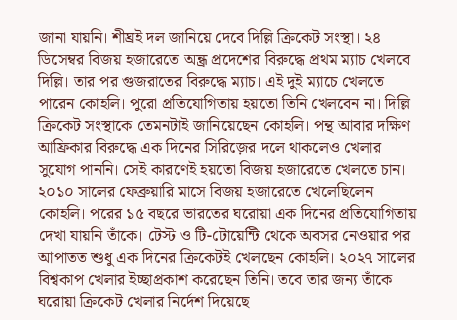জানা যায়নি। শীঘ্রই দল জানিয়ে দেবে দিল্লি ক্রিকেট সংস্থা। ২৪ ডিসেম্বর বিজয় হজারেতে অন্ধ্র প্রদেশের বিরুদ্ধে প্রথম ম্যাচ খেলবে দিল্লি। তার পর গুজরাতের বিরুদ্ধে ম্যাচ। এই দুই ম্যাচে খেলতে পারেন কোহলি। পুরো প্রতিযোগিতায় হয়তো তিনি খেলবেন না। দিল্লি ক্রিকেট সংস্থাকে তেমনটাই জানিয়েছেন কোহলি। পন্থ আবার দক্ষিণ আফ্রিকার বিরুদ্ধে এক দিনের সিরিজ়ের দলে থাকলেও খেলার সুযোগ পাননি। সেই কারণেই হয়তো বিজয় হজারেতে খেলতে চান। ২০১০ সালের ফেব্রুয়ারি মাসে বিজয় হজারেতে খেলেছিলেন কোহলি। পরের ১৫ বছরে ভারতের ঘরোয়া এক দিনের প্রতিযোগিতায় দেখা যায়নি তাঁকে। টেস্ট ও টি-টোয়েন্টি থেকে অবসর নেওয়ার পর আপাতত শুধু এক দিনের ক্রিকেটই খেলছেন কোহলি। ২০২৭ সালের বিশ্বকাপ খেলার ইচ্ছাপ্রকাশ করেছেন তিনি। তবে তার জন্য তাঁকে ঘরোয়া ক্রিকেট খেলার নির্দেশ দিয়েছে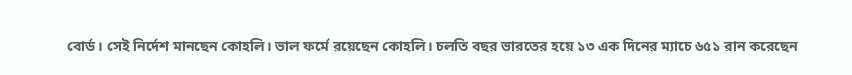বোর্ড। সেই নির্দেশ মানছেন কোহলি। ভাল ফর্মে রয়েছেন কোহলি। চলতি বছর ভারতের হয়ে ১৩ এক দিনের ম্যাচে ৬৫১ রান করেছেন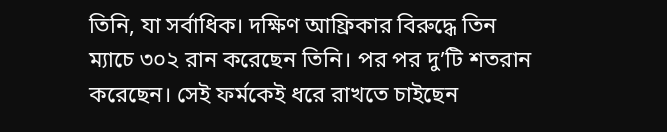তিনি, যা সর্বাধিক। দক্ষিণ আফ্রিকার বিরুদ্ধে তিন ম্যাচে ৩০২ রান করেছেন তিনি। পর পর দু’টি শতরান করেছেন। সেই ফর্মকেই ধরে রাখতে চাইছেন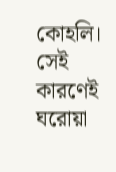কোহলি। সেই কারণেই ঘরোয়া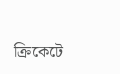ক্রিকেটে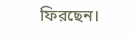ফিরছেন।